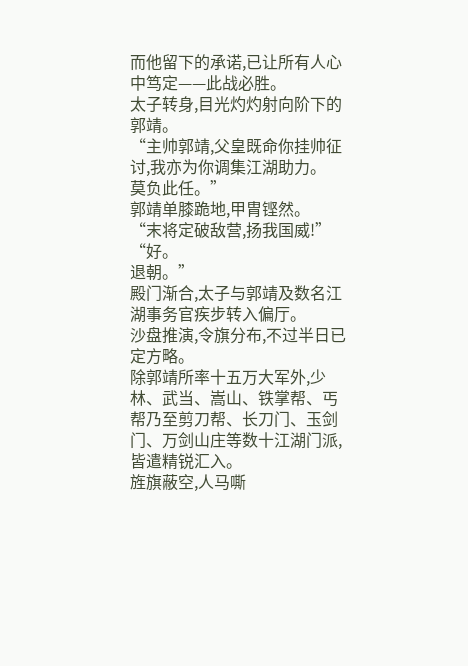而他留下的承诺,已让所有人心中笃定——此战必胜。
太子转身,目光灼灼射向阶下的郭靖。
“主帅郭靖,父皇既命你挂帅征讨,我亦为你调集江湖助力。
莫负此任。”
郭靖单膝跪地,甲胄铿然。
“末将定破敌营,扬我国威!”
“好。
退朝。”
殿门渐合,太子与郭靖及数名江湖事务官疾步转入偏厅。
沙盘推演,令旗分布,不过半日已定方略。
除郭靖所率十五万大军外,少林、武当、嵩山、铁掌帮、丐帮乃至剪刀帮、长刀门、玉剑门、万剑山庄等数十江湖门派,皆遣精锐汇入。
旌旗蔽空,人马嘶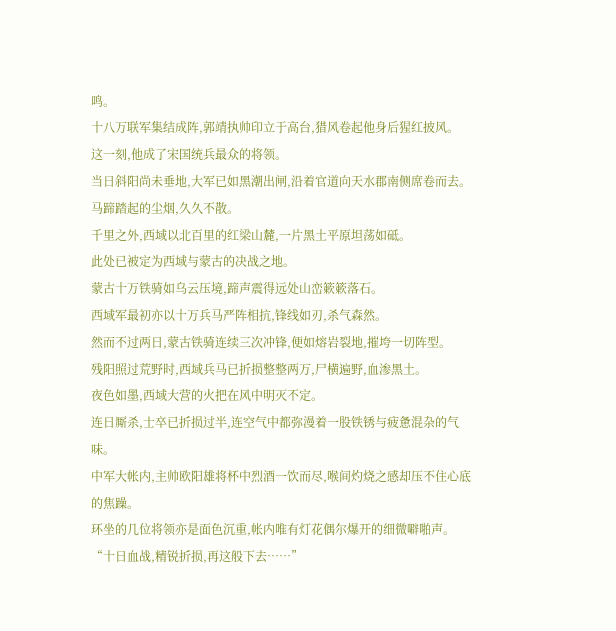鸣。
十八万联军集结成阵,郭靖执帅印立于高台,猎风卷起他身后猩红披风。
这一刻,他成了宋国统兵最众的将领。
当日斜阳尚未垂地,大军已如黑潮出闸,沿着官道向天水郡南侧席卷而去。
马蹄踏起的尘烟,久久不散。
千里之外,西域以北百里的红梁山麓,一片黑土平原坦荡如砥。
此处已被定为西域与蒙古的决战之地。
蒙古十万铁骑如乌云压境,蹄声震得远处山峦簌簌落石。
西域军最初亦以十万兵马严阵相抗,锋线如刃,杀气森然。
然而不过两日,蒙古铁骑连续三次冲锋,便如熔岩裂地,摧垮一切阵型。
残阳照过荒野时,西域兵马已折损整整两万,尸横遍野,血渗黑土。
夜色如墨,西域大营的火把在风中明灭不定。
连日厮杀,士卒已折损过半,连空气中都弥漫着一股铁锈与疲惫混杂的气味。
中军大帐内,主帅欧阳雄将杯中烈酒一饮而尽,喉间灼烧之感却压不住心底的焦躁。
环坐的几位将领亦是面色沉重,帐内唯有灯花偶尔爆开的细微噼啪声。
“十日血战,精锐折损,再这般下去……”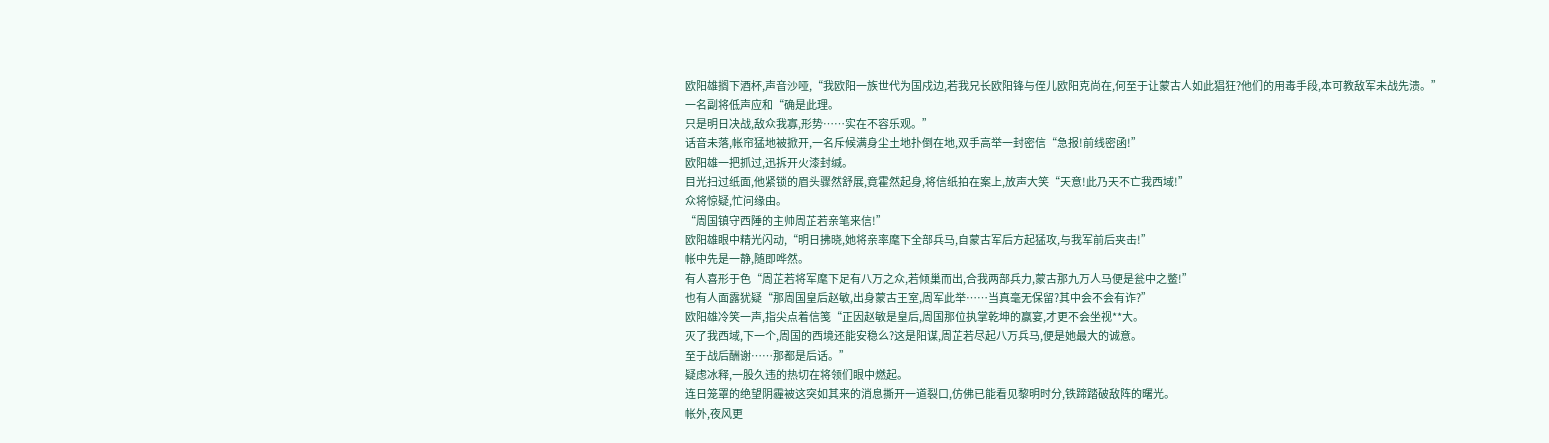欧阳雄搁下酒杯,声音沙哑,“我欧阳一族世代为国戍边,若我兄长欧阳锋与侄儿欧阳克尚在,何至于让蒙古人如此猖狂?他们的用毒手段,本可教敌军未战先溃。”
一名副将低声应和“确是此理。
只是明日决战,敌众我寡,形势……实在不容乐观。”
话音未落,帐帘猛地被掀开,一名斥候满身尘土地扑倒在地,双手高举一封密信“急报!前线密函!”
欧阳雄一把抓过,迅拆开火漆封缄。
目光扫过纸面,他紧锁的眉头骤然舒展,竟霍然起身,将信纸拍在案上,放声大笑“天意!此乃天不亡我西域!”
众将惊疑,忙问缘由。
“周国镇守西陲的主帅周芷若亲笔来信!”
欧阳雄眼中精光闪动,“明日拂晓,她将亲率麾下全部兵马,自蒙古军后方起猛攻,与我军前后夹击!”
帐中先是一静,随即哗然。
有人喜形于色“周芷若将军麾下足有八万之众,若倾巢而出,合我两部兵力,蒙古那九万人马便是瓮中之鳖!”
也有人面露犹疑“那周国皇后赵敏,出身蒙古王室,周军此举……当真毫无保留?其中会不会有诈?”
欧阳雄冷笑一声,指尖点着信笺“正因赵敏是皇后,周国那位执掌乾坤的赢宴,才更不会坐视**大。
灭了我西域,下一个,周国的西境还能安稳么?这是阳谋,周芷若尽起八万兵马,便是她最大的诚意。
至于战后酬谢……那都是后话。”
疑虑冰释,一股久违的热切在将领们眼中燃起。
连日笼罩的绝望阴霾被这突如其来的消息撕开一道裂口,仿佛已能看见黎明时分,铁蹄踏破敌阵的曙光。
帐外,夜风更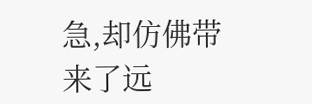急,却仿佛带来了远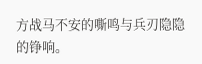方战马不安的嘶鸣与兵刃隐隐的铮响。